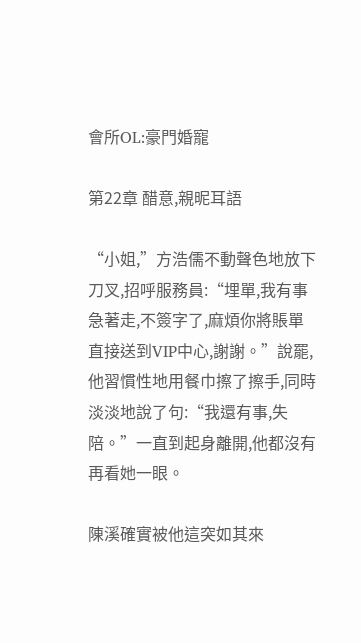會所OL:豪門婚寵

第22章 醋意,親昵耳語

“小姐,”方浩儒不動聲色地放下刀叉,招呼服務員:“埋單,我有事急著走,不簽字了,麻煩你將賬單直接送到VIP中心,謝謝。”說罷,他習慣性地用餐巾擦了擦手,同時淡淡地說了句:“我還有事,失陪。”一直到起身離開,他都沒有再看她一眼。

陳溪確實被他這突如其來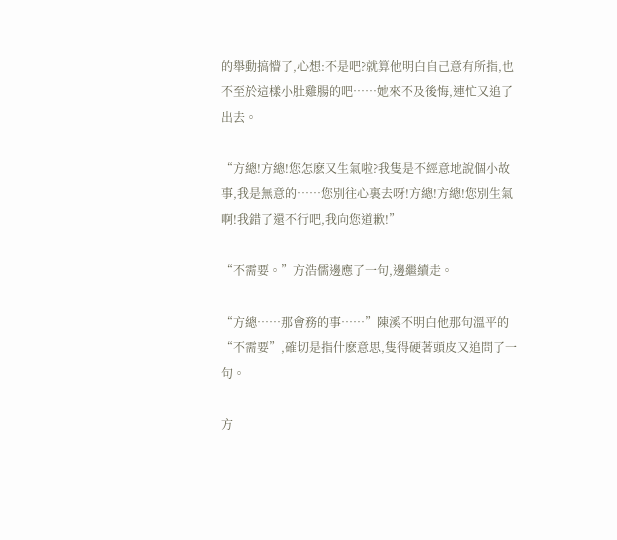的舉動搞懵了,心想:不是吧?就算他明白自己意有所指,也不至於這樣小肚雞腸的吧……她來不及後悔,連忙又追了出去。

“方總!方總!您怎麽又生氣啦?我隻是不經意地說個小故事,我是無意的……您別往心裏去呀!方總!方總!您別生氣啊!我錯了還不行吧,我向您道歉!”

“不需要。”方浩儒邊應了一句,邊繼續走。

“方總……那會務的事……”陳溪不明白他那句溫平的“不需要”,確切是指什麽意思,隻得硬著頭皮又追問了一句。

方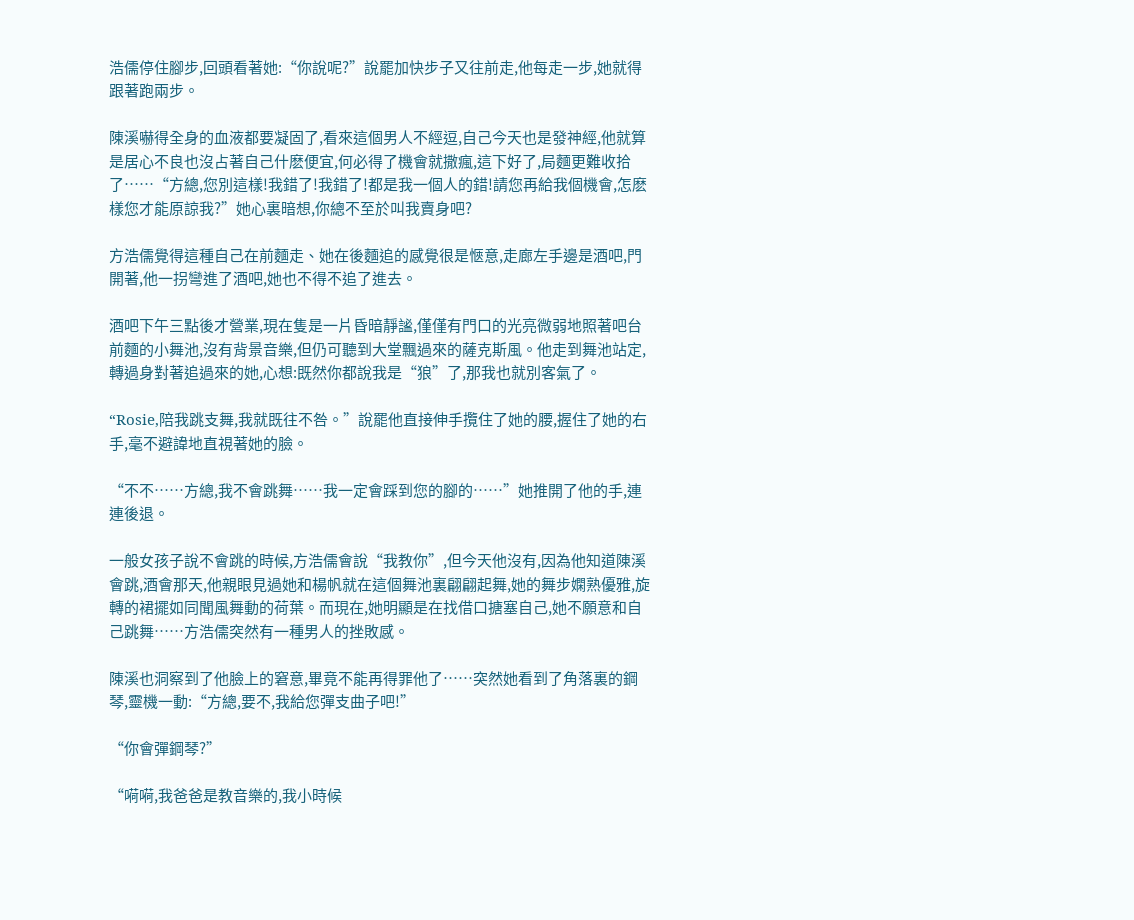浩儒停住腳步,回頭看著她:“你說呢?”說罷加快步子又往前走,他每走一步,她就得跟著跑兩步。

陳溪嚇得全身的血液都要凝固了,看來這個男人不經逗,自己今天也是發神經,他就算是居心不良也沒占著自己什麽便宜,何必得了機會就撒瘋,這下好了,局麵更難收拾了……“方總,您別這樣!我錯了!我錯了!都是我一個人的錯!請您再給我個機會,怎麽樣您才能原諒我?”她心裏暗想,你總不至於叫我賣身吧?

方浩儒覺得這種自己在前麵走、她在後麵追的感覺很是愜意,走廊左手邊是酒吧,門開著,他一拐彎進了酒吧,她也不得不追了進去。

酒吧下午三點後才營業,現在隻是一片昏暗靜謐,僅僅有門口的光亮微弱地照著吧台前麵的小舞池,沒有背景音樂,但仍可聽到大堂飄過來的薩克斯風。他走到舞池站定,轉過身對著追過來的她,心想:既然你都說我是“狼”了,那我也就別客氣了。

“Rosie,陪我跳支舞,我就既往不咎。”說罷他直接伸手攬住了她的腰,握住了她的右手,毫不避諱地直視著她的臉。

“不不……方總,我不會跳舞……我一定會踩到您的腳的……”她推開了他的手,連連後退。

一般女孩子說不會跳的時候,方浩儒會說“我教你”,但今天他沒有,因為他知道陳溪會跳,酒會那天,他親眼見過她和楊帆就在這個舞池裏翩翩起舞,她的舞步嫻熟優雅,旋轉的裙擺如同聞風舞動的荷葉。而現在,她明顯是在找借口搪塞自己,她不願意和自己跳舞……方浩儒突然有一種男人的挫敗感。

陳溪也洞察到了他臉上的窘意,畢竟不能再得罪他了……突然她看到了角落裏的鋼琴,靈機一動:“方總,要不,我給您彈支曲子吧!”

“你會彈鋼琴?”

“嗬嗬,我爸爸是教音樂的,我小時候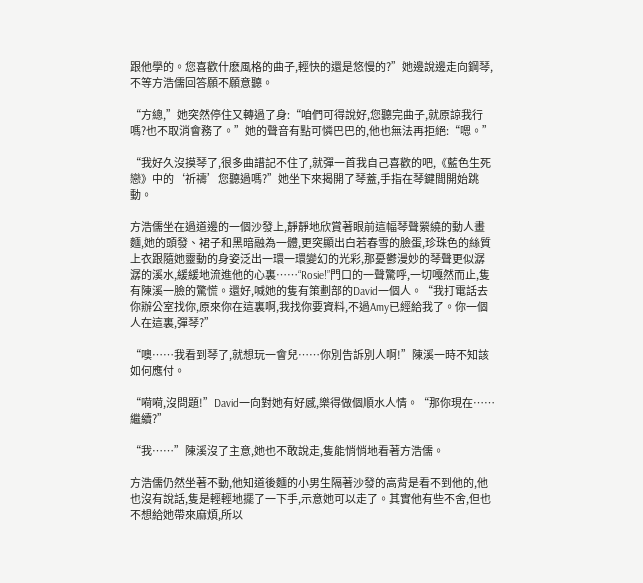跟他學的。您喜歡什麽風格的曲子,輕快的還是悠慢的?”她邊說邊走向鋼琴,不等方浩儒回答願不願意聽。

“方總,”她突然停住又轉過了身:“咱們可得說好,您聽完曲子,就原諒我行嗎?也不取消會務了。”她的聲音有點可憐巴巴的,他也無法再拒絕:“嗯。”

“我好久沒摸琴了,很多曲譜記不住了,就彈一首我自己喜歡的吧,《藍色生死戀》中的‘祈禱’您聽過嗎?”她坐下來揭開了琴蓋,手指在琴鍵間開始跳動。

方浩儒坐在過道邊的一個沙發上,靜靜地欣賞著眼前這幅琴聲縈繞的動人畫麵,她的頭發、裙子和黑暗融為一體,更突顯出白若春雪的臉蛋,珍珠色的絲質上衣跟隨她靈動的身姿泛出一環一環變幻的光彩,那憂鬱漫妙的琴聲更似潺潺的溪水,緩緩地流進他的心裏……“Rosie!”門口的一聲驚呼,一切嘎然而止,隻有陳溪一臉的驚慌。還好,喊她的隻有策劃部的David一個人。“我打電話去你辦公室找你,原來你在這裏啊,我找你要資料,不過Amy已經給我了。你一個人在這裏,彈琴?”

“噢……我看到琴了,就想玩一會兒……你別告訴別人啊!”陳溪一時不知該如何應付。

“嗬嗬,沒問題!”David一向對她有好感,樂得做個順水人情。“那你現在……繼續?”

“我……”陳溪沒了主意,她也不敢說走,隻能悄悄地看著方浩儒。

方浩儒仍然坐著不動,他知道後麵的小男生隔著沙發的高背是看不到他的,他也沒有說話,隻是輕輕地擺了一下手,示意她可以走了。其實他有些不舍,但也不想給她帶來麻煩,所以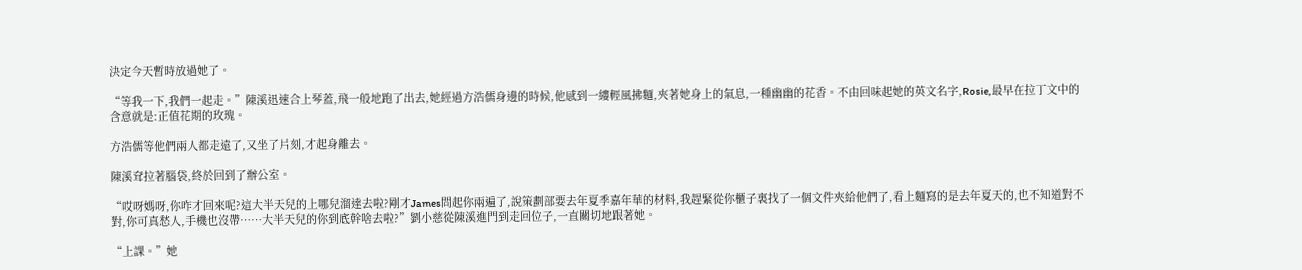決定今天暫時放過她了。

“等我一下,我們一起走。”陳溪迅速合上琴蓋,飛一般地跑了出去,她經過方浩儒身邊的時候,他感到一縷輕風拂麵,夾著她身上的氣息,一種幽幽的花香。不由回味起她的英文名字,Rosie,最早在拉丁文中的含意就是:正值花期的玫瑰。

方浩儒等他們兩人都走遠了,又坐了片刻,才起身離去。

陳溪耷拉著腦袋,終於回到了辦公室。

“哎呀媽呀,你咋才回來呢?這大半天兒的上哪兒溜達去啦?剛才James問起你兩遍了,說策劃部要去年夏季嘉年華的材料,我趕緊從你櫃子裏找了一個文件夾給他們了,看上麵寫的是去年夏天的,也不知道對不對,你可真愁人,手機也沒帶……大半天兒的你到底幹啥去啦?”劉小慈從陳溪進門到走回位子,一直關切地跟著她。

“上課。”她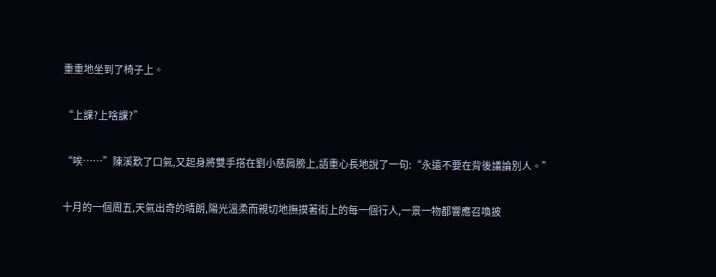重重地坐到了椅子上。

“上課?上啥課?”

“唉……”陳溪歎了口氣,又起身將雙手搭在劉小慈肩膀上,語重心長地說了一句:“永遠不要在背後議論別人。”

十月的一個周五,天氣出奇的晴朗,陽光溫柔而親切地撫摸著街上的每一個行人,一景一物都響應召喚披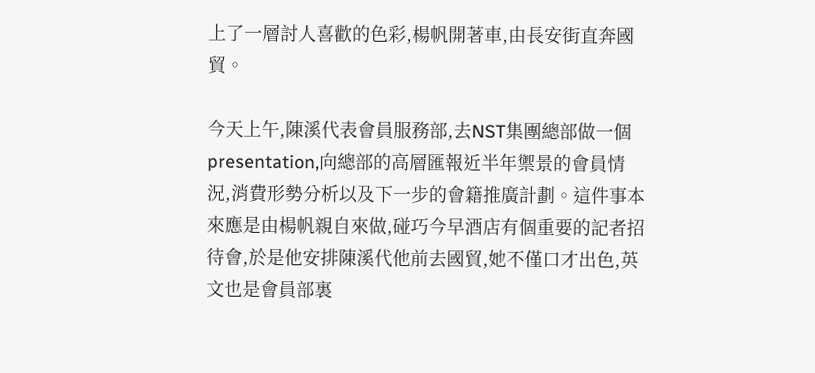上了一層討人喜歡的色彩,楊帆開著車,由長安街直奔國貿。

今天上午,陳溪代表會員服務部,去NST集團總部做一個presentation,向總部的高層匯報近半年禦景的會員情況,消費形勢分析以及下一步的會籍推廣計劃。這件事本來應是由楊帆親自來做,碰巧今早酒店有個重要的記者招待會,於是他安排陳溪代他前去國貿,她不僅口才出色,英文也是會員部裏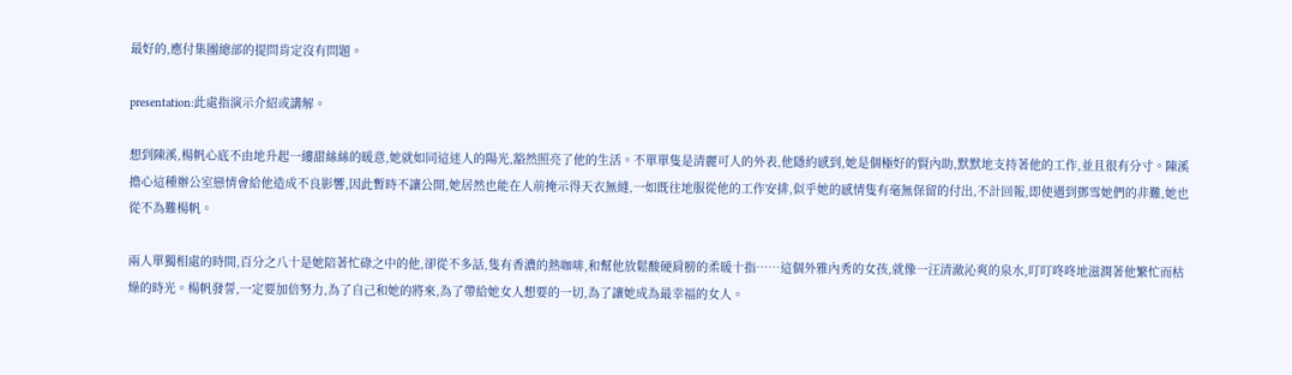最好的,應付集團總部的提問肯定沒有問題。

presentation:此處指演示介紹或講解。

想到陳溪,楊帆心底不由地升起一縷甜絲絲的暖意,她就如同這迷人的陽光,豁然照亮了他的生活。不單單隻是清麗可人的外表,他隱約感到,她是個極好的賢內助,默默地支持著他的工作,並且很有分寸。陳溪擔心這種辦公室戀情會給他造成不良影響,因此暫時不讓公開,她居然也能在人前掩示得天衣無縫,一如既往地服從他的工作安排,似乎她的感情隻有毫無保留的付出,不計回報,即使遇到鄧雪她們的非難,她也從不為難楊帆。

兩人單獨相處的時間,百分之八十是她陪著忙碌之中的他,卻從不多話,隻有香濃的熱咖啡,和幫他放鬆酸硬肩膀的柔暖十指……這個外雅內秀的女孩,就像一汪清澈沁爽的泉水,叮叮咚咚地滋潤著他繁忙而枯燥的時光。楊帆發誓,一定要加倍努力,為了自己和她的將來,為了帶給她女人想要的一切,為了讓她成為最幸福的女人。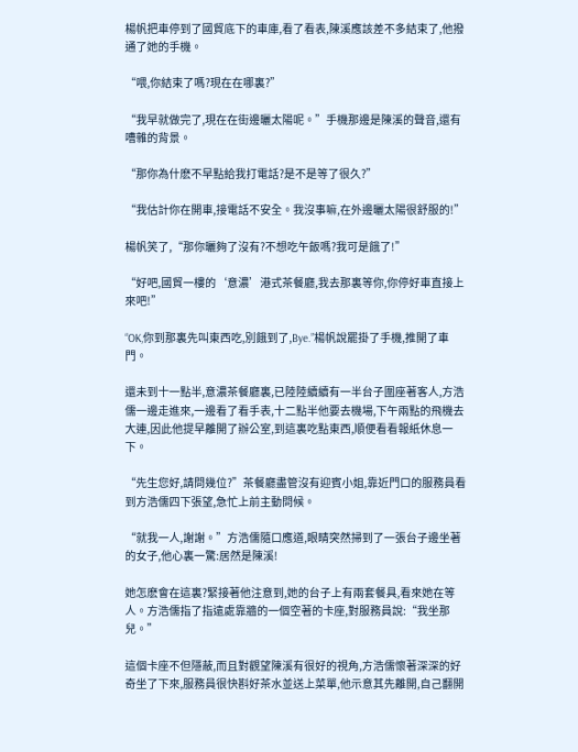楊帆把車停到了國貿底下的車庫,看了看表,陳溪應該差不多結束了,他撥通了她的手機。

“喂,你結束了嗎?現在在哪裏?”

“我早就做完了,現在在街邊曬太陽呢。”手機那邊是陳溪的聲音,還有嘈雜的背景。

“那你為什麽不早點給我打電話?是不是等了很久?”

“我估計你在開車,接電話不安全。我沒事嘛,在外邊曬太陽很舒服的!”

楊帆笑了,“那你曬夠了沒有?不想吃午飯嗎?我可是餓了!”

“好吧,國貿一樓的‘意濃’港式茶餐廳,我去那裏等你,你停好車直接上來吧!”

“OK,你到那裏先叫東西吃,別餓到了,Bye.”楊帆說罷掛了手機,推開了車門。

還未到十一點半,意濃茶餐廳裏,已陸陸續續有一半台子圍座著客人,方浩儒一邊走進來,一邊看了看手表,十二點半他要去機場,下午兩點的飛機去大連,因此他提早離開了辦公室,到這裏吃點東西,順便看看報紙休息一下。

“先生您好,請問幾位?”茶餐廳盡管沒有迎賓小姐,靠近門口的服務員看到方浩儒四下張望,急忙上前主動問候。

“就我一人,謝謝。”方浩儒隨口應道,眼睛突然掃到了一張台子邊坐著的女子,他心裏一驚:居然是陳溪!

她怎麽會在這裏?緊接著他注意到,她的台子上有兩套餐具,看來她在等人。方浩儒指了指遠處靠牆的一個空著的卡座,對服務員說:“我坐那兒。”

這個卡座不但隱蔽,而且對觀望陳溪有很好的視角,方浩儒懷著深深的好奇坐了下來,服務員很快斟好茶水並送上菜單,他示意其先離開,自己翻開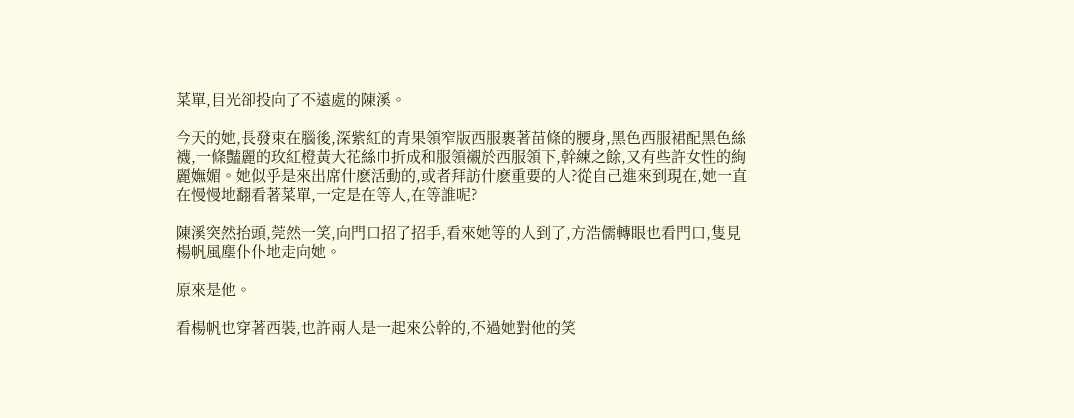菜單,目光卻投向了不遠處的陳溪。

今天的她,長發束在腦後,深紫紅的青果領窄版西服裹著苗條的腰身,黑色西服裙配黑色絲襪,一條豔麗的玫紅橙黃大花絲巾折成和服領襯於西服領下,幹練之餘,又有些許女性的絢麗嫵媚。她似乎是來出席什麽活動的,或者拜訪什麽重要的人?從自己進來到現在,她一直在慢慢地翻看著菜單,一定是在等人,在等誰呢?

陳溪突然抬頭,莞然一笑,向門口招了招手,看來她等的人到了,方浩儒轉眼也看門口,隻見楊帆風塵仆仆地走向她。

原來是他。

看楊帆也穿著西裝,也許兩人是一起來公幹的,不過她對他的笑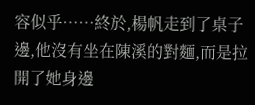容似乎……終於,楊帆走到了桌子邊,他沒有坐在陳溪的對麵,而是拉開了她身邊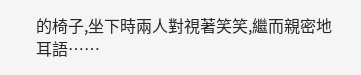的椅子,坐下時兩人對視著笑笑,繼而親密地耳語……